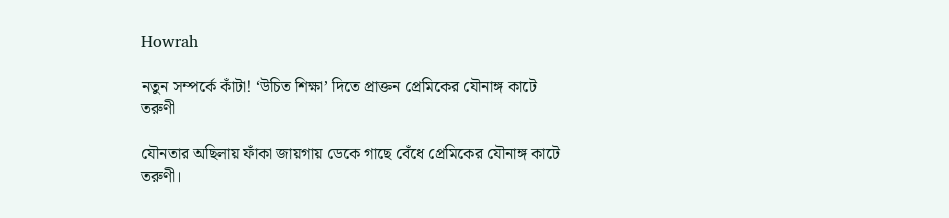Howrah

নতুন সম্পর্কে কাঁটা! ‘উচিত শিক্ষা’ দিতে প্রাক্তন প্রেমিকের যৌনাঙ্গ কাটে তরুণী

যৌনতার অছিলায় ফাঁকা জায়গায় ডেকে গাছে বেঁধে প্রেমিকের যৌনাঙ্গ কাটে তরুণী।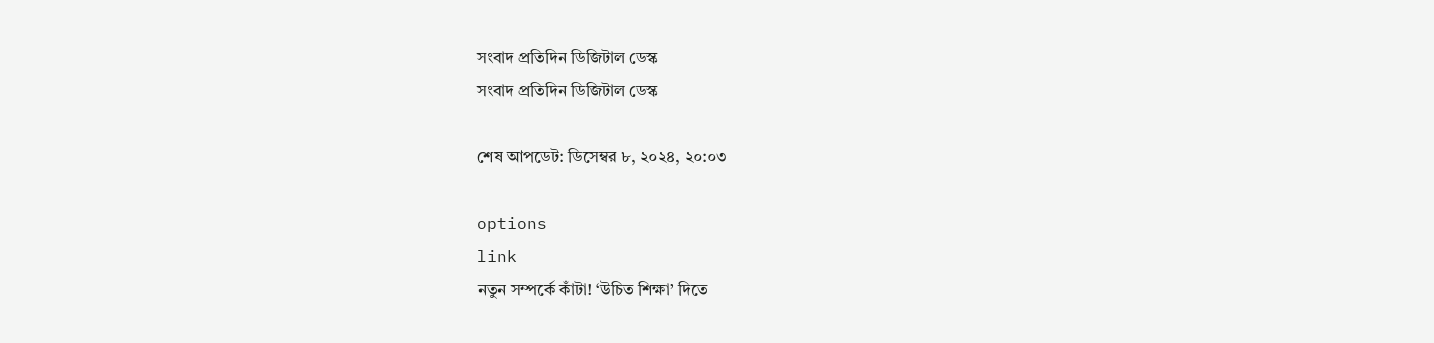সংবাদ প্রতিদিন ডিজিটাল ডেস্ক
সংবাদ প্রতিদিন ডিজিটাল ডেস্ক

শেষ আপডেট: ডিসেম্বর ৮, ২০২৪, ২০:০৩

options
link
নতুন সম্পর্কে কাঁটা! ‘উচিত শিক্ষা’ দিতে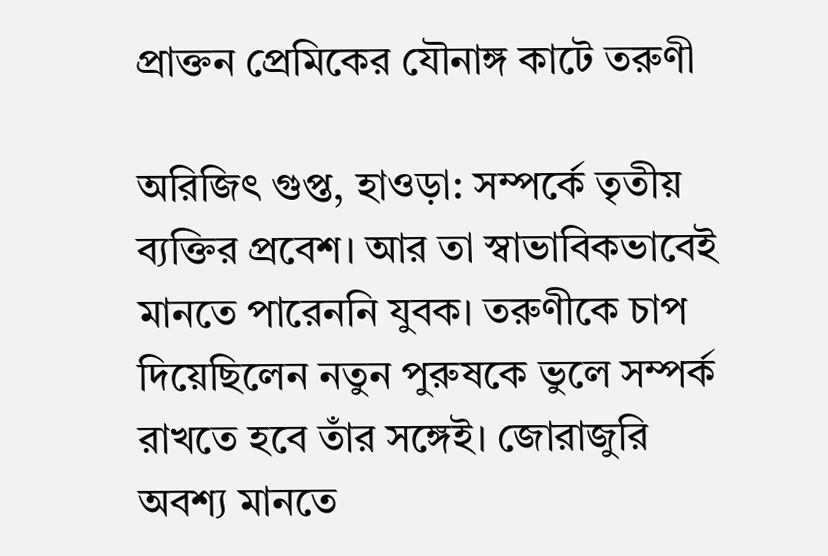প্রাক্তন প্রেমিকের যৌনাঙ্গ কাটে তরুণী

অরিজিৎ গুপ্ত, হাওড়া: সম্পর্কে তৃতীয় ব্যক্তির প্রবেশ। আর তা স্বাভাবিকভাবেই মানতে পারেননি যুবক। তরুণীকে চাপ দিয়েছিলেন নতুন পুরুষকে ভুলে সম্পর্ক রাখতে হবে তাঁর সঙ্গেই। জোরাজুরি অবশ্য মানতে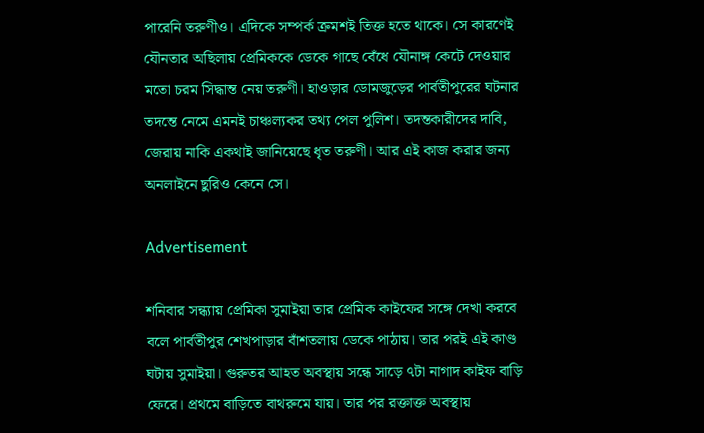পারেনি তরুণীও। এদিকে সম্পর্ক ক্রমশই তিক্ত হতে থাকে। সে কারণেই যৌনতার অছিলায় প্রেমিককে ডেকে গাছে বেঁধে যৌনাঙ্গ কেটে দেওয়ার মতো চরম সিদ্ধান্ত নেয় তরুণী। হাওড়ার ডোমজুড়ের পার্বতীপুরের ঘটনার তদন্তে নেমে এমনই চাঞ্চল্যকর তথ্য পেল পুলিশ। তদন্তকারীদের দাবি, জেরায় নাকি একথাই জানিয়েছে ধৃত তরুণী। আর এই কাজ করার জন্য অনলাইনে ছুরিও কেনে সে।

Advertisement

শনিবার সন্ধ্যায় প্রেমিকা সুমাইয়া তার প্রেমিক কাইফের সঙ্গে দেখা করবে বলে পার্বতীপুর শেখপাড়ার বাঁশতলায় ডেকে পাঠায়। তার পরই এই কাণ্ড ঘটায় সুমাইয়া। গুরুতর আহত অবস্থায় সন্ধে সাড়ে ৭টা নাগাদ কাইফ বাড়ি ফেরে। প্রথমে বাড়িতে বাথরুমে যায়। তার পর রক্তাক্ত অবস্থায়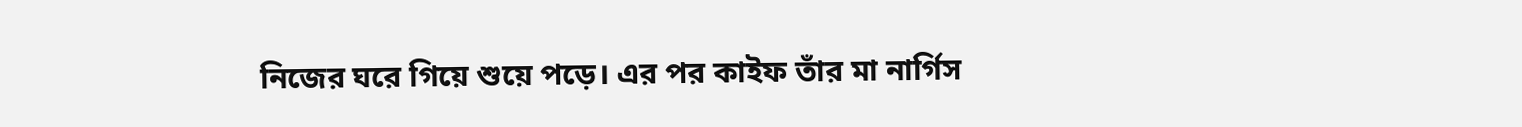নিজের ঘরে গিয়ে শুয়ে পড়ে। এর পর কাইফ তাঁর মা নার্গিস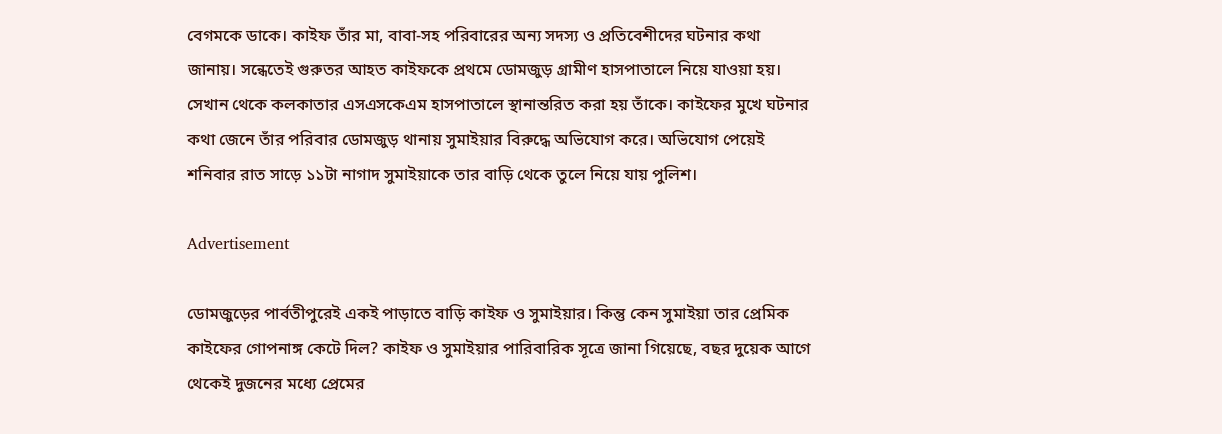বেগমকে ডাকে। কাইফ তাঁর মা, বাবা-সহ পরিবারের অন্য সদস্য ও প্রতিবেশীদের ঘটনার কথা জানায়। সন্ধেতেই গুরুতর আহত কাইফকে প্রথমে ডোমজুড় গ্রামীণ হাসপাতালে নিয়ে যাওয়া হয়। সেখান থেকে কলকাতার এসএসকেএম হাসপাতালে স্থানান্তরিত করা হয় তাঁকে। কাইফের মুখে ঘটনার কথা জেনে তাঁর পরিবার ডোমজুড় থানায় সুমাইয়ার বিরুদ্ধে অভিযোগ করে। অভিযোগ পেয়েই শনিবার রাত সাড়ে ১১টা নাগাদ সুমাইয়াকে তার বাড়ি থেকে তুলে নিয়ে যায় পুলিশ।

Advertisement

ডোমজুড়ের পার্বতীপুরেই একই পাড়াতে বাড়ি কাইফ ও সুমাইয়ার। কিন্তু কেন সুমাইয়া তার প্রেমিক কাইফের গোপনাঙ্গ কেটে দিল? কাইফ ও সুমাইয়ার পারিবারিক সূত্রে জানা গিয়েছে, বছর দুয়েক আগে থেকেই দুজনের মধ্যে প্রেমের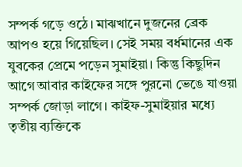সম্পর্ক গড়ে ওঠে। মাঝখানে দুজনের ব্রেক আপও হয়ে গিয়েছিল। সেই সময় বর্ধমানের এক যুবকের প্রেমে পড়েন সুমাইয়া। কিন্তু কিছুদিন আগে আবার কাইফের সঙ্গে পুরনো ভেঙে যাওয়া সম্পর্ক জোড়া লাগে। কাইফ-সুমাইয়ার মধ্যে তৃতীয় ব্যক্তিকে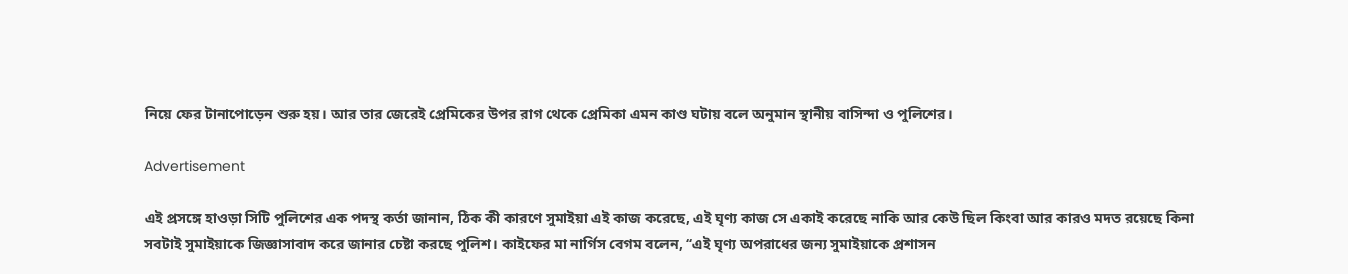নিয়ে ফের টানাপোড়েন শুরু হয়। আর তার জেরেই প্রেমিকের উপর রাগ থেকে প্রেমিকা এমন কাণ্ড ঘটায় বলে অনুমান স্থানীয় বাসিন্দা ও পুলিশের।

Advertisement

এই প্রসঙ্গে হাওড়া সিটি পুলিশের এক পদস্থ কর্তা জানান, ঠিক কী কারণে সুমাইয়া এই কাজ করেছে, এই ঘৃণ্য কাজ সে একাই করেছে নাকি আর কেউ ছিল কিংবা আর কারও মদত রয়েছে কিনা সবটাই সুমাইয়াকে জিজ্ঞাসাবাদ করে জানার চেষ্টা করছে পুলিশ। কাইফের মা নার্গিস বেগম বলেন, ‘‘এই ঘৃণ্য অপরাধের জন্য সুমাইয়াকে প্রশাসন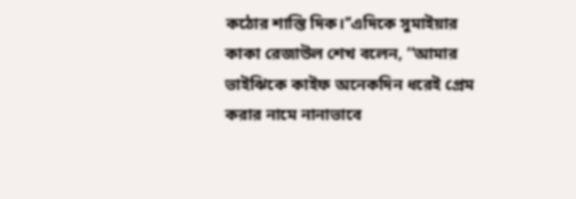কঠোর শাস্তি দিক।’’এদিকে সুমাইয়ার কাকা রেজাউল শেখ বলেন, ‘‘আমার ভাইঝিকে কাইফ অনেকদিন ধরেই প্রেম করার নামে নানাভাবে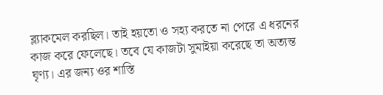ব্ল্যাকমেল করছিল। তাই হয়তো ও সহ্য করতে না পেরে এ ধরনের কাজ করে ফেলেছে। তবে যে কাজটা সুমাইয়া করেছে তা অত্যন্ত ঘৃণ্য। এর জন্য ওর শাস্তি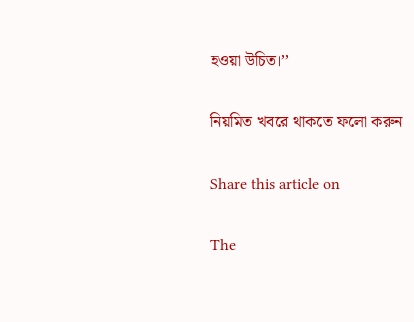হওয়া উচিত।’’

নিয়মিত খবরে থাকতে ফলো করুন

Share this article on

The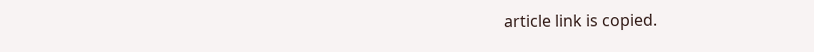article link is copied.